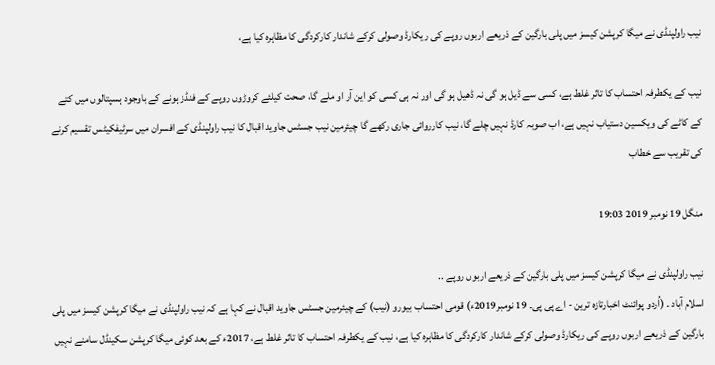نیب راولپنڈی نے میگا کرپشن کیسز میں پلی بارگین کے ذریعے اربوں روپے کی ریکارڈ وصولی کرکے شاندار کارکردگی کا مظاہرہ کیا ہے،

نیب کے یکطرفہ احتساب کا تاثر غلط ہے، کسی سے ڈیل ہو گی نہ ڈھیل ہو گی اور نہ ہی کسی کو این آر او ملے گا، صحت کیلئے کروڑوں روپے کے فنڈز ہونے کے باوجود ہسپتالوں میں کتے کے کاٹے کی ویکسین دستیاب نہیں ہے، اب صوبہ کارڈ نہیں چلے گا، نیب کارروائی جاری رکھے گا چیئرمین نیب جسٹس جاوید اقبال کا نیب راولپنڈی کے افسران میں سرٹیفکیٹس تقسیم کرنے کی تقریب سے خطاب

منگل 19 نومبر 2019 19:03

نیب راولپنڈی نے میگا کرپشن کیسز میں پلی بارگین کے ذریعے اربوں روپے ..
اسلام آباد ۔ (اُردو پوائنٹ اخبارتازہ ترین - اے پی پی۔ 19 نومبر2019ء) قومی احتساب بیورو (نیب) کے چیئرمین جسٹس جاوید اقبال نے کہا ہے کہ نیب راولپنڈی نے میگا کرپشن کیسز میں پلی بارگین کے ذریعے اربوں روپے کی ریکارڈ وصولی کرکے شاندار کارکردگی کا مظاہرہ کیا ہے، نیب کے یکطرفہ احتساب کا تاثر غلط ہے، 2017ء کے بعد کوئی میگا کرپشن سکینڈل سامنے نہیں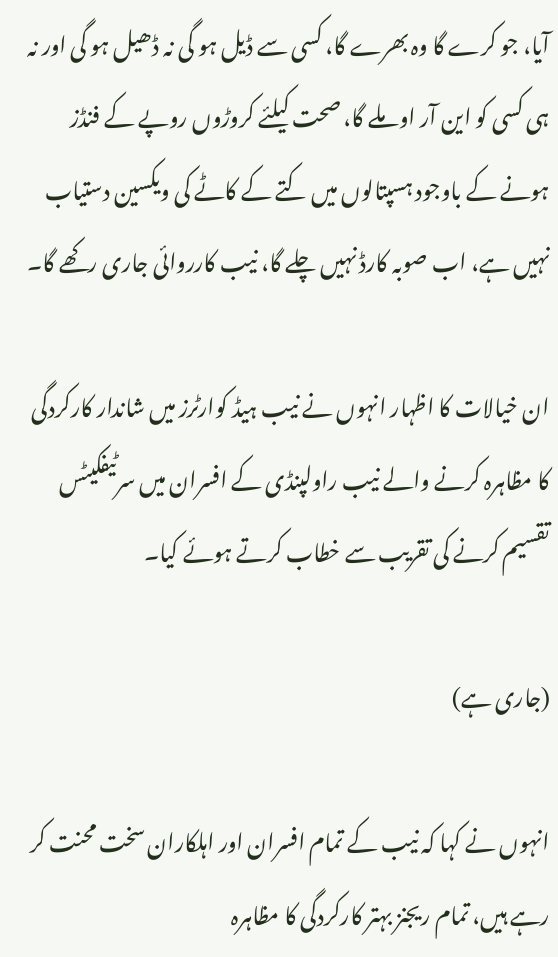آیا، جو کرے گا وہ بھرے گا، کسی سے ڈیل ہو گی نہ ڈھیل ہو گی اور نہ ہی کسی کو این آر او ملے گا، صحت کیلئے کروڑوں روپے کے فنڈز ہونے کے باوجود ہسپتالوں میں کتے کے کاٹے کی ویکسین دستیاب نہیں ہے، اب صوبہ کارڈ نہیں چلے گا، نیب کارروائی جاری رکھے گا۔

ان خیالات کا اظہار انہوں نے نیب ہیڈ کوارٹرز میں شاندار کارکردگی کا مظاہرہ کرنے والے نیب راولپنڈی کے افسران میں سرٹیفکیٹس تقسیم کرنے کی تقریب سے خطاب کرتے ہوئے کیا۔

(جاری ہے)

انہوں نے کہا کہ نیب کے تمام افسران اور اہلکاران سخت محنت کر رہے ہیں، تمام ریجنز بہتر کارکردگی کا مظاہرہ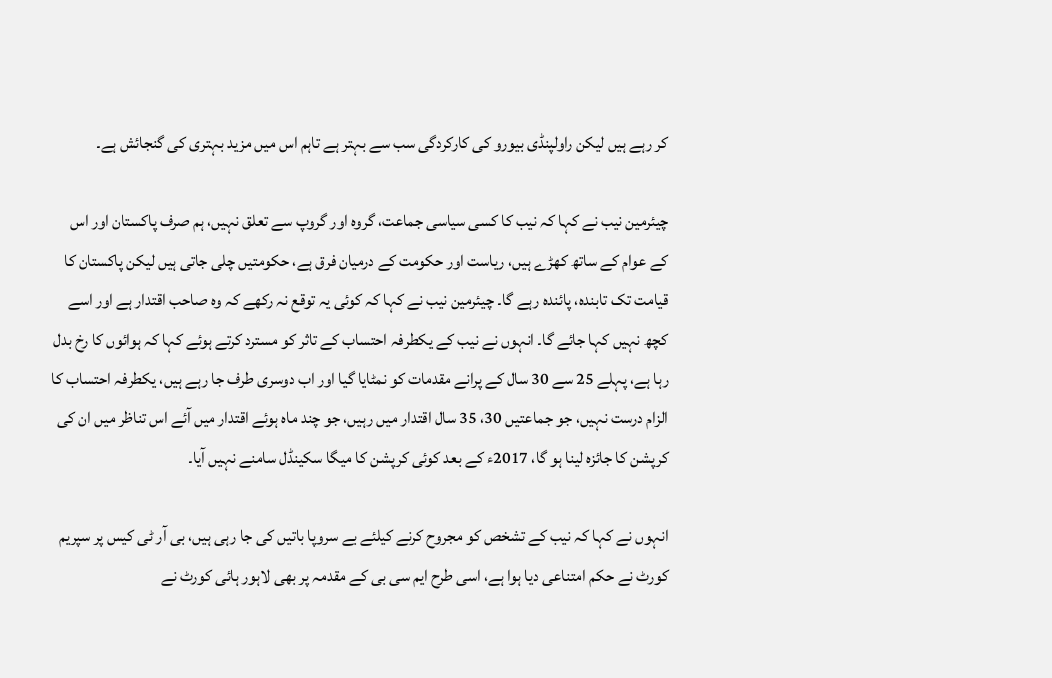کر رہے ہیں لیکن راولپنڈی بیورو کی کارکردگی سب سے بہتر ہے تاہم اس میں مزید بہتری کی گنجائش ہے۔

چیئرمین نیب نے کہا کہ نیب کا کسی سیاسی جماعت، گروہ اور گروپ سے تعلق نہیں، ہم صرف پاکستان اور اس کے عوام کے ساتھ کھڑے ہیں، ریاست اور حکومت کے درمیان فرق ہے، حکومتیں چلی جاتی ہیں لیکن پاکستان کا قیامت تک تابندہ، پائندہ رہے گا۔ چیئرمین نیب نے کہا کہ کوئی یہ توقع نہ رکھے کہ وہ صاحب اقتدار ہے اور اسے کچھ نہیں کہا جائے گا۔ انہوں نے نیب کے یکطرفہ احتساب کے تاثر کو مسترد کرتے ہوئے کہا کہ ہوائوں کا رخ بدل رہا ہے، پہلے 25 سے 30 سال کے پرانے مقدمات کو نمٹایا گیا اور اب دوسری طرف جا رہے ہیں، یکطرفہ احتساب کا الزام درست نہیں، جو جماعتیں 30، 35 سال اقتدار میں رہیں، جو چند ماہ ہوئے اقتدار میں آئے اس تناظر میں ان کی کرپشن کا جائزہ لینا ہو گا، 2017ء کے بعد کوئی کرپشن کا میگا سکینڈل سامنے نہیں آیا۔

انہوں نے کہا کہ نیب کے تشخص کو مجروح کرنے کیلئے بے سروپا باتیں کی جا رہی ہیں، بی آر ٹی کیس پر سپریم کورٹ نے حکم امتناعی دیا ہوا ہے، اسی طرح ایم سی بی کے مقدمہ پر بھی لاہور ہائی کورٹ نے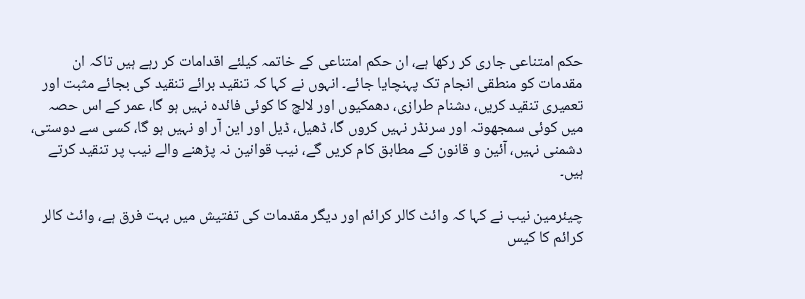حکم امتناعی جاری کر رکھا ہے، ان حکم امتناعی کے خاتمہ کیلئے اقدامات کر رہے ہیں تاکہ ان مقدمات کو منطقی انجام تک پہنچایا جائے۔ انہوں نے کہا کہ تنقید برائے تنقید کی بجائے مثبت اور تعمیری تنقید کریں، دشنام طرازی، دھمکیوں اور لالچ کا کوئی فائدہ نہیں ہو گا، عمر کے اس حصہ میں کوئی سمجھوتہ اور سرنڈر نہیں کروں گا، ڈھیل، ڈیل اور این آر او نہیں ہو گا، کسی سے دوستی، دشمنی نہیں، آئین و قانون کے مطابق کام کریں گے، نیب قوانین نہ پڑھنے والے نیب پر تنقید کرتے ہیں۔

چیئرمین نیب نے کہا کہ وائٹ کالر کرائم اور دیگر مقدمات کی تفتیش میں بہت فرق ہے، وائٹ کالر کرائم کا کیس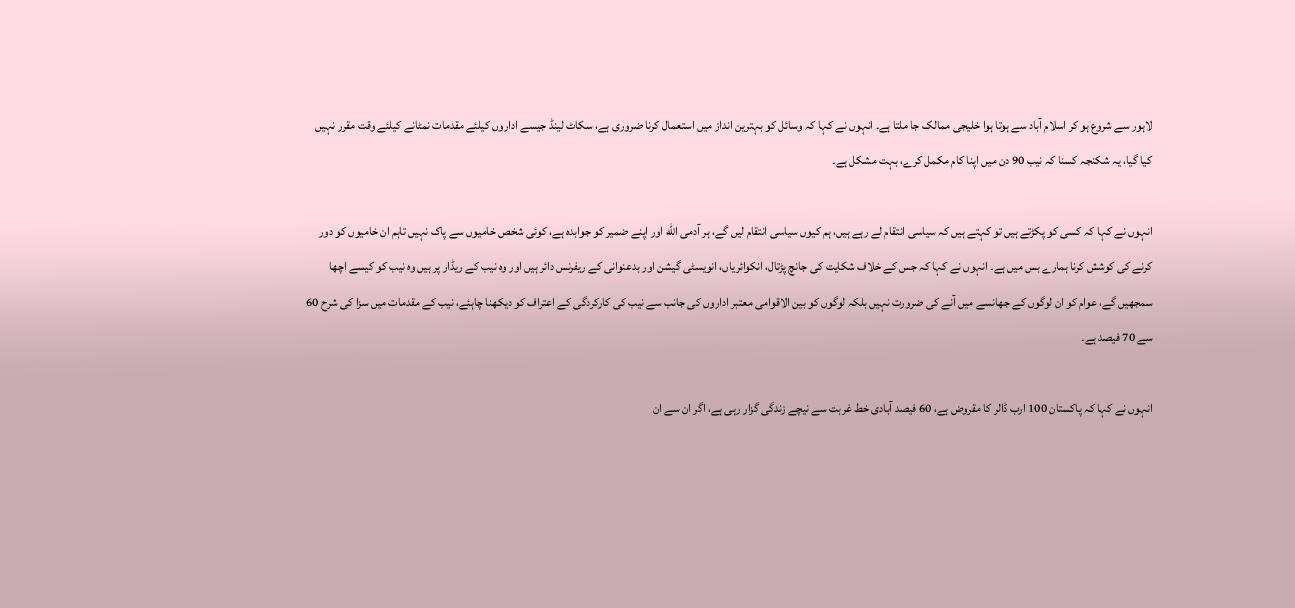لاہور سے شروع ہو کر اسلام آباد سے ہوتا ہوا خلیجی ممالک جا ملتا ہے۔ انہوں نے کہا کہ وسائل کو بہترین انداز میں استعمال کرنا ضروری ہے، سکاٹ لینڈ جیسے اداروں کیلئے مقدمات نمٹانے کیلئے وقت مقرر نہیں کیا گیا، یہ شکنجہ کسنا کہ نیب 90 دن میں اپنا کام مکمل کرے، بہت مشکل ہے۔

انہوں نے کہا کہ کسی کو پکڑتے ہیں تو کہتے ہیں کہ سیاسی انتقام لے رہے ہیں، ہم کیوں سیاسی انتقام لیں گے، ہر آدمی الله اور اپنے ضمیر کو جوابدہ ہے، کوئی شخص خامیوں سے پاک نہیں تاہم ان خامیوں کو دور کرنے کی کوشش کرنا ہمارے بس میں ہے۔ انہوں نے کہا کہ جس کے خلاف شکایت کی جانچ پڑتال، انکوائریاں، انویسٹی گیشن اور بدعنوانی کے ریفرنس دائر ہیں اور وہ نیب کے ریڈار پر ہیں وہ نیب کو کیسے اچھا سمجھیں گے، عوام کو ان لوگوں کے جھانسے میں آنے کی ضرورت نہیں بلکہ لوگوں کو بین الاقوامی معتبر اداروں کی جانب سے نیب کی کارکردگی کے اعتراف کو دیکھنا چاہئے، نیب کے مقدمات میں سزا کی شرح 60 سے 70 فیصد ہے۔

انہوں نے کہا کہ پاکستان 100 ارب ڈالر کا مقروض ہے، 60 فیصد آبادی خط غربت سے نیچے زندگی گزار رہی ہے، اگر ان سے ان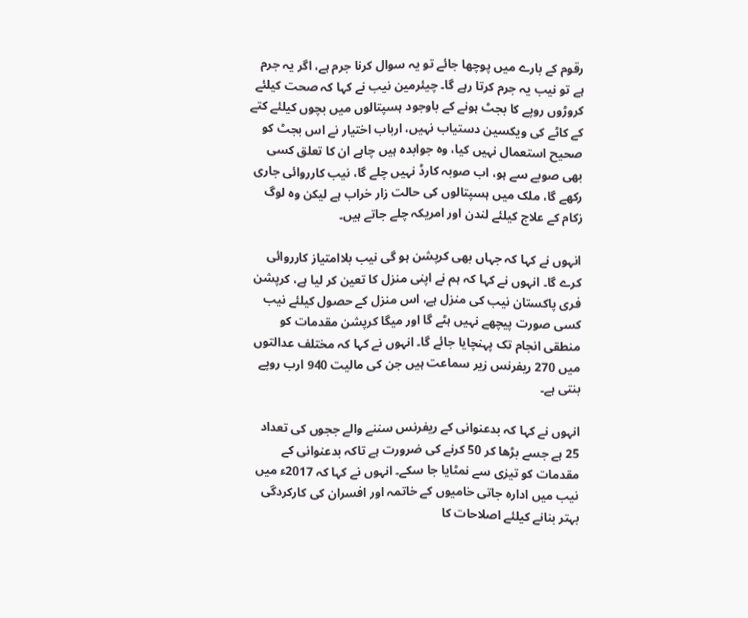رقوم کے بارے میں پوچھا جائے تو یہ سوال کرنا جرم ہے، اگر یہ جرم ہے تو نیب یہ جرم کرتا رہے گا۔ چیئرمین نیب نے کہا کہ صحت کیلئے کروڑوں روپے کا بجٹ ہونے کے باوجود ہسپتالوں میں بچوں کیلئے کتے کے کاٹے کی ویکسین دستیاب نہیں، ارباب اختیار نے اس بجٹ کو صحیح استعمال نہیں کیا، وہ جوابدہ ہیں چاہے ان کا تعلق کسی بھی صوبے سے ہو، اب صوبہ کارڈ نہیں چلے گا، نیب کارروائی جاری رکھے گا، ملک میں ہسپتالوں کی حالت زار خراب ہے لیکن وہ لوگ زکام کے علاج کیلئے لندن اور امریکہ چلے جاتے ہیں۔

انہوں نے کہا کہ جہاں بھی کرپشن ہو گی نیب بلاامتیاز کارروائی کرے گا۔ انہوں نے کہا کہ ہم نے اپنی منزل کا تعین کر لیا ہے، کرپشن فری پاکستان نیب کی منزل ہے، اس منزل کے حصول کیلئے نیب کسی صورت پیچھے نہیں ہٹے گا اور میگا کرپشن مقدمات کو منطقی انجام تک پہنچایا جائے گا۔ انہوں نے کہا کہ مختلف عدالتوں میں 270 ریفرنس زیر سماعت ہیں جن کی مالیت 940 ارب روپے بنتی ہے۔

انہوں نے کہا کہ بدعنوانی کے ریفرنس سننے والے ججوں کی تعداد 25 ہے جسے بڑھا کر 50 کرنے کی ضرورت ہے تاکہ بدعنوانی کے مقدمات کو تیزی سے نمٹایا جا سکے۔ انہوں نے کہا کہ 2017ء میں نیب میں ادارہ جاتی خامیوں کے خاتمہ اور افسران کی کارکردگی بہتر بنانے کیلئے اصلاحات کا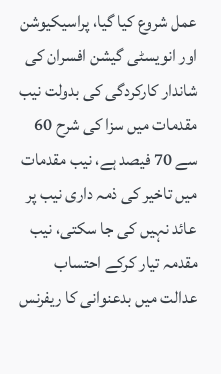عمل شروع کیا گیا، پراسیکیوشن اور انویسٹی گیشن افسران کی شاندار کارکردگی کی بدولت نیب مقدمات میں سزا کی شرح 60 سے 70 فیصد ہے، نیب مقدمات میں تاخیر کی ذمہ داری نیب پر عائد نہیں کی جا سکتی، نیب مقدمہ تیار کرکے احتساب عدالت میں بدعنوانی کا ریفرنس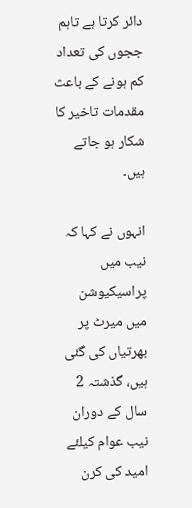دائر کرتا ہے تاہم ججوں کی تعداد کم ہونے کے باعث مقدمات تاخیر کا شکار ہو جاتے ہیں۔

انہوں نے کہا کہ نیب میں پراسیکیوشن میں میرٹ پر بھرتیاں کی گئی ہیں، گذشتہ 2 سال کے دوران نیب عوام کیلئے امید کی کرن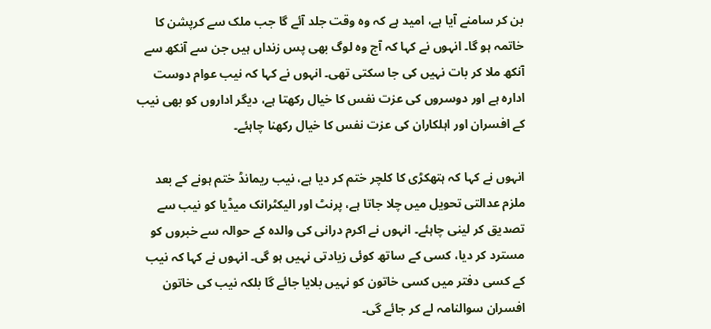بن کر سامنے آیا ہے، امید ہے کہ وہ وقت جلد آئے گا جب ملک سے کرپشن کا خاتمہ ہو گا۔ انہوں نے کہا کہ آج وہ لوگ بھی پس زنداں ہیں جن سے آنکھ سے آنکھ ملا کر بات نہیں کی جا سکتی تھی۔ انہوں نے کہا کہ نیب عوام دوست ادارہ ہے اور دوسروں کی عزت نفس کا خیال رکھتا ہے، دیگر اداروں کو بھی نیب کے افسران اور اہلکاران کی عزت نفس کا خیال رکھنا چاہئے۔

انہوں نے کہا کہ ہتھکڑی کا کلچر ختم کر دیا ہے، نیب ریمانڈ ختم ہونے کے بعد ملزم عدالتی تحویل میں چلا جاتا ہے، پرنٹ اور الیکٹرانک میڈیا کو نیب سے تصدیق کر لینی چاہئے۔ انہوں نے اکرم درانی کی والدہ کے حوالہ سے خبروں کو مسترد کر دیا، کسی کے ساتھ کوئی زیادتی نہیں ہو گی۔ انہوں نے کہا کہ نیب کے کسی دفتر میں کسی خاتون کو نہیں بلایا جائے گا بلکہ نیب کی خاتون افسران سوالنامہ لے کر جائے گی۔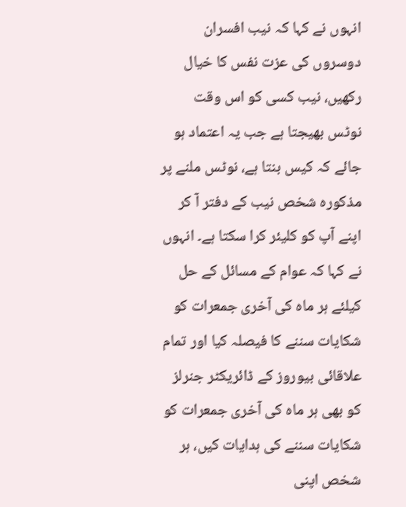انہوں نے کہا کہ نیب افسران دوسروں کی عزت نفس کا خیال رکھیں، نیب کسی کو اس وقت نوٹس بھیجتا ہے جب یہ اعتماد ہو جائے کہ کیس بنتا ہے، نوٹس ملنے پر مذکورہ شخص نیب کے دفتر آ کر اپنے آپ کو کلیئر کرا سکتا ہے۔ انہوں نے کہا کہ عوام کے مسائل کے حل کیلئے ہر ماہ کی آخری جمعرات کو شکایات سننے کا فیصلہ کیا اور تمام علاقائی بیوروز کے ڈائریکٹر جنرلز کو بھی ہر ماہ کی آخری جمعرات کو شکایات سننے کی ہدایات کیں، ہر شخص اپنی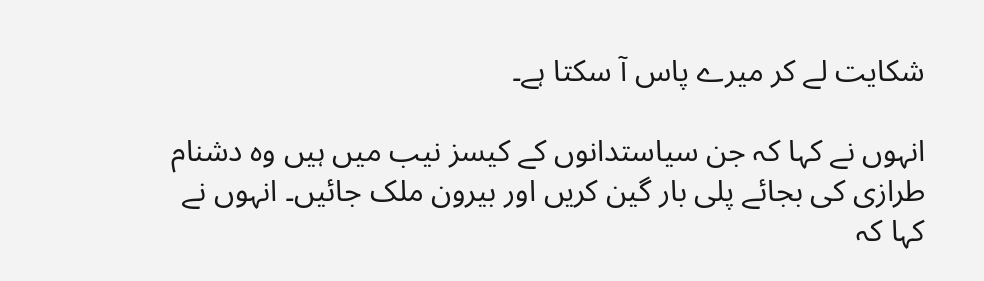شکایت لے کر میرے پاس آ سکتا ہے۔

انہوں نے کہا کہ جن سیاستدانوں کے کیسز نیب میں ہیں وہ دشنام طرازی کی بجائے پلی بار گین کریں اور بیرون ملک جائیں۔ انہوں نے کہا کہ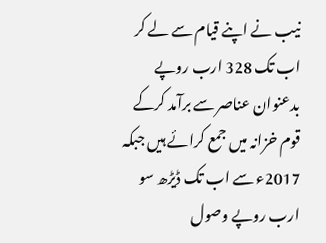نیب نے اپنے قیام سے لے کر اب تک 328 ارب روپے بدعنوان عناصر سے برآمد کرکے قوم خزانہ میں جمع کرائے ہیں جبکہ 2017ء سے اب تک ڈیڑھ سو ارب روپے وصول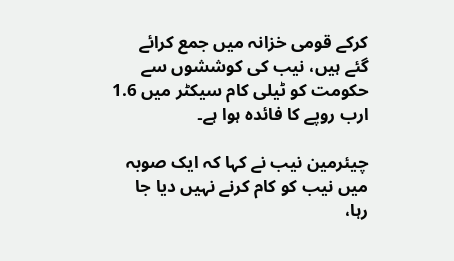کرکے قومی خزانہ میں جمع کرائے گئے ہیں، نیب کی کوششوں سے حکومت کو ٹیلی کام سیکٹر میں 1.6 ارب روپے کا فائدہ ہوا ہے۔

چیئرمین نیب نے کہا کہ ایک صوبہ میں نیب کو کام کرنے نہیں دیا جا رہا،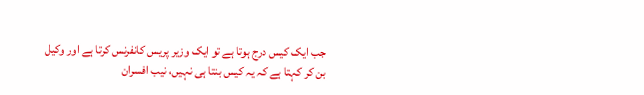جب ایک کیس درج ہوتا ہے تو ایک وزیر پریس کانفرنس کرتا ہے اور وکیل بن کر کہتا ہے کہ یہ کیس بنتا ہی نہیں، نیب افسران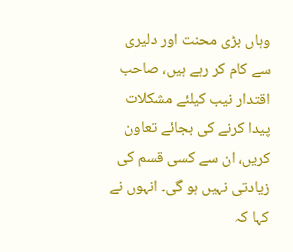وہاں بڑی محنت اور دلیری سے کام کر رہے ہیں، صاحب اقتدار نیب کیلئے مشکلات پیدا کرنے کی بجائے تعاون کریں، ان سے کسی قسم کی زیادتی نہیں ہو گی۔ انہوں نے کہا کہ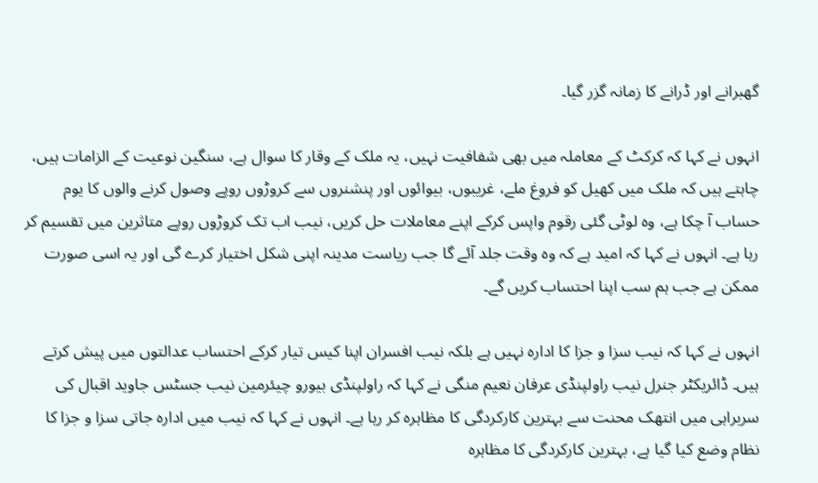گھبرانے اور ڈرانے کا زمانہ گزر گیا۔

انہوں نے کہا کہ کرکٹ کے معاملہ میں بھی شفافیت نہیں، یہ ملک کے وقار کا سوال ہے، سنگین نوعیت کے الزامات ہیں، چاہتے ہیں کہ ملک میں کھیل کو فروغ ملے، غریبوں، بیوائوں اور پنشنروں سے کروڑوں روپے وصول کرنے والوں کا یوم حساب آ چکا ہے، وہ لوٹی گئی رقوم واپس کرکے اپنے معاملات حل کریں، نیب اب تک کروڑوں روپے متاثرین میں تقسیم کر رہا ہے۔ انہوں نے کہا کہ امید ہے کہ وہ وقت جلد آئے گا جب ریاست مدینہ اپنی شکل اختیار کرے گی اور یہ اسی صورت ممکن ہے جب ہم سب اپنا احتساب کریں گے۔

انہوں نے کہا کہ نیب سزا و جزا کا ادارہ نہیں ہے بلکہ نیب افسران اپنا کیس تیار کرکے احتساب عدالتوں میں پیش کرتے ہیں۔ ڈائریکٹر جنرل نیب راولپنڈی عرفان نعیم منگی نے کہا کہ راولپنڈی بیورو چیئرمین نیب جسٹس جاوید اقبال کی سربراہی میں انتھک محنت سے بہترین کارکردگی کا مظاہرہ کر رہا ہے۔ انہوں نے کہا کہ نیب میں ادارہ جاتی سزا و جزا کا نظام وضع کیا گیا ہے، بہترین کارکردگی کا مظاہرہ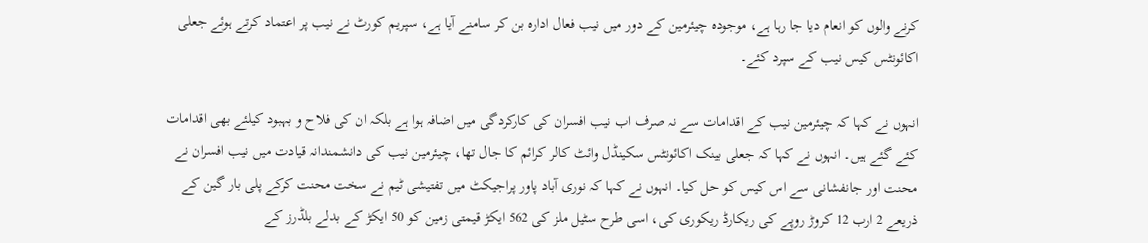کرنے والوں کو انعام دیا جا رہا ہے، موجودہ چیئرمین کے دور میں نیب فعال ادارہ بن کر سامنے آیا ہے، سپریم کورٹ نے نیب پر اعتماد کرتے ہوئے جعلی اکائونٹس کیس نیب کے سپرد کئے۔

انہوں نے کہا کہ چیئرمین نیب کے اقدامات سے نہ صرف اب نیب افسران کی کارکردگی میں اضافہ ہوا ہے بلکہ ان کی فلاح و بہبود کیلئے بھی اقدامات کئے گئے ہیں۔ انہوں نے کہا کہ جعلی بینک اکائونٹس سکینڈل وائٹ کالر کرائم کا جال تھا، چیئرمین نیب کی دانشمندانہ قیادت میں نیب افسران نے محنت اور جانفشانی سے اس کیس کو حل کیا۔ انہوں نے کہا کہ نوری آباد پاور پراجیکٹ میں تفتیشی ٹیم نے سخت محنت کرکے پلی بار گین کے ذریعے 2 ارب 12 کروڑ روپے کی ریکارڈ ریکوری کی، اسی طرح سٹیل ملز کی 562 ایکڑ قیمتی زمین کو 50 ایکڑ کے بدلے بلڈرز کے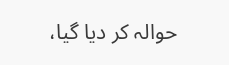حوالہ کر دیا گیا،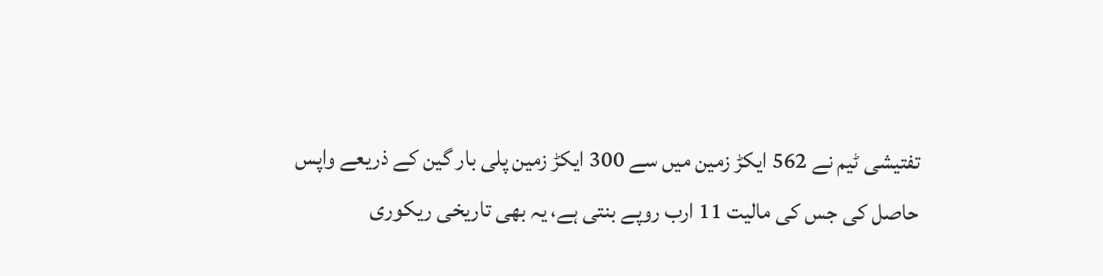تفتیشی ٹیم نے 562 ایکڑ زمین میں سے 300 ایکڑ زمین پلی بار گین کے ذریعے واپس حاصل کی جس کی مالیت 11 ارب روپے بنتی ہے، یہ بھی تاریخی ریکوری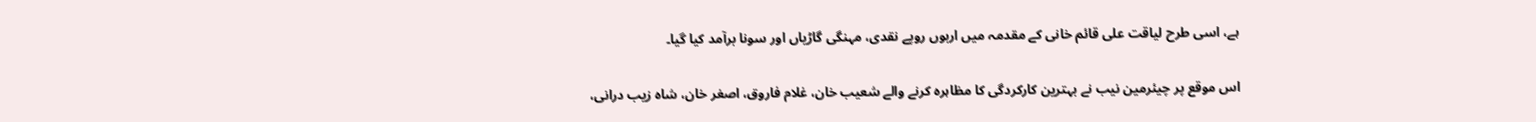ہے، اسی طرح لیاقت علی قائم خانی کے مقدمہ میں اربوں روپے نقدی، مہنگی گاڑیاں اور سونا برآمد کیا گیا۔

اس موقع پر چیئرمین نیب نے بہترین کارکردگی کا مظاہرہ کرنے والے شعیب خان، غلام فاروق، اصغر خان، شاہ زیب درانی،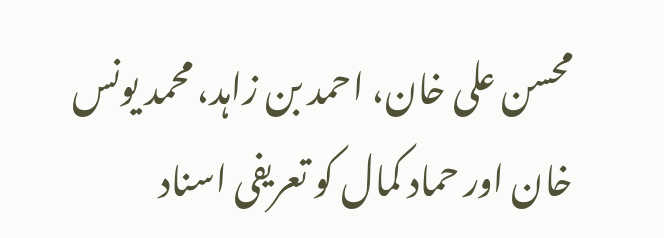محسن علی خان، احمد بن زاہد، محمد یونس خان اور حماد کمال کو تعریفی اسناد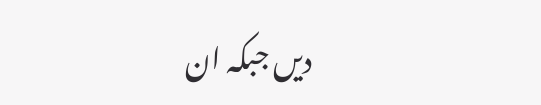دیں جبکہ ان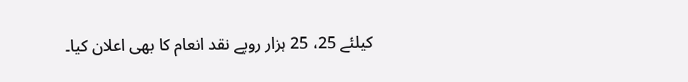کیلئے 25، 25 ہزار روپے نقد انعام کا بھی اعلان کیا۔